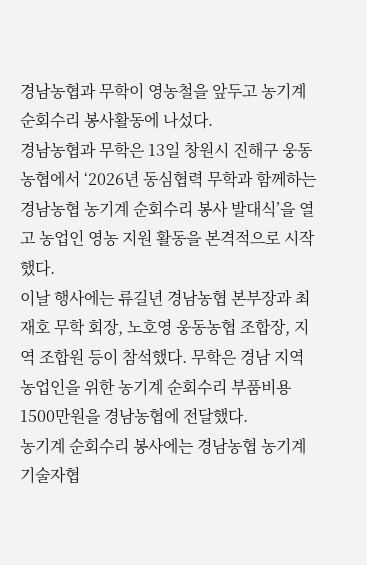경남농협과 무학이 영농철을 앞두고 농기계 순회수리 봉사활동에 나섰다.
경남농협과 무학은 13일 창원시 진해구 웅동농협에서 ‘2026년 동심협력 무학과 함께하는 경남농협 농기계 순회수리 봉사 발대식’을 열고 농업인 영농 지원 활동을 본격적으로 시작했다.
이날 행사에는 류길년 경남농협 본부장과 최재호 무학 회장, 노호영 웅동농협 조합장, 지역 조합원 등이 참석했다. 무학은 경남 지역 농업인을 위한 농기계 순회수리 부품비용 1500만원을 경남농협에 전달했다.
농기계 순회수리 봉사에는 경남농협 농기계기술자협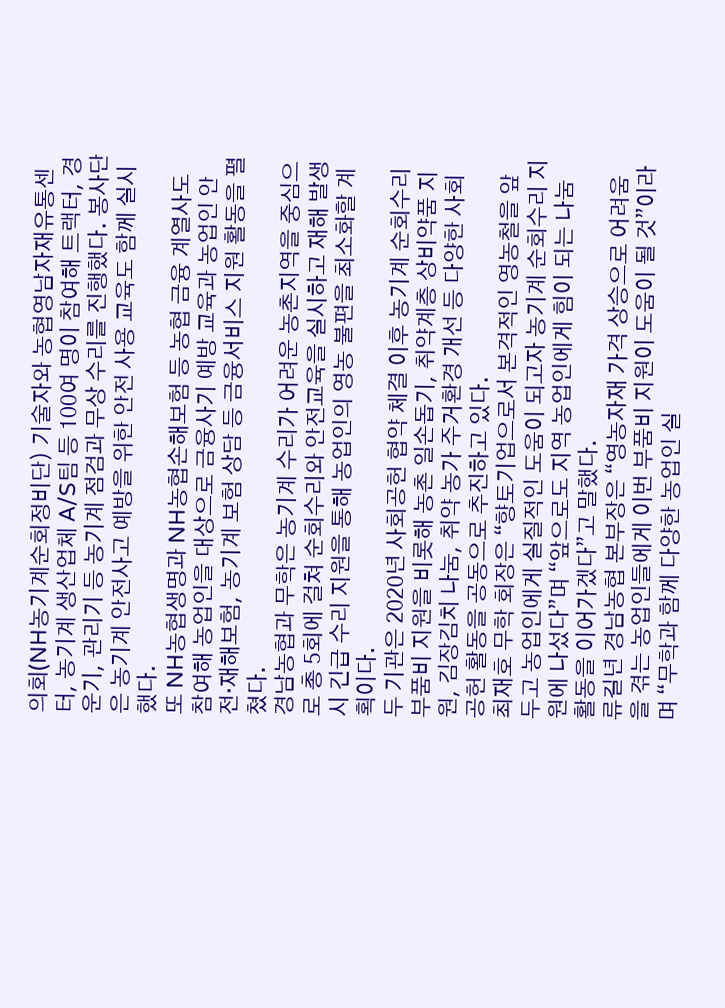의회(NH농기계순회정비단) 기술자와 농협영남자재유통센터, 농기계 생산업체 A/S팀 등 100여 명이 참여해 트랙터, 경운기, 관리기 등 농기계 점검과 무상 수리를 진행했다. 봉사단은 농기계 안전사고 예방을 위한 안전 사용 교육도 함께 실시했다.
또 NH농협생명과 NH농협손해보험 등 농협 금융 계열사도 참여해 농업인을 대상으로 금융사기 예방 교육과 농업인 안전·재해보험, 농기계 보험 상담 등 금융서비스 지원 활동을 펼쳤다.
경남농협과 무학은 농기계 수리가 어려운 농촌지역을 중심으로 총 5회에 걸쳐 순회수리와 안전교육을 실시하고 재해 발생 시 긴급 수리 지원을 통해 농업인의 영농 불편을 최소화할 계획이다.
두 기관은 2020년 사회공헌 협약 체결 이후 농기계 순회수리 부품비 지원을 비롯해 농촌 일손돕기, 취약계층 상비약품 지원, 김장김치 나눔, 취약 농가 주거환경 개선 등 다양한 사회공헌 활동을 공동으로 추진하고 있다.
최재호 무학 회장은 “향토기업으로서 본격적인 영농철을 앞두고 농업인에게 실질적인 도움이 되고자 농기계 순회수리 지원에 나섰다”며 “앞으로도 지역 농업인에게 힘이 되는 나눔 활동을 이어가겠다”고 말했다.
류길년 경남농협 본부장은 “영농자재 가격 상승으로 어려움을 겪는 농업인들에게 이번 부품비 지원이 도움이 될 것”이라며 “무학과 함께 다양한 농업인 실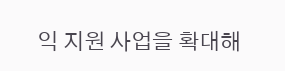익 지원 사업을 확대해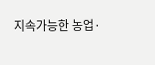지속가능한 농업·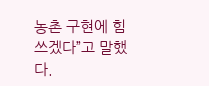농촌 구현에 힘쓰겠다”고 말했다.